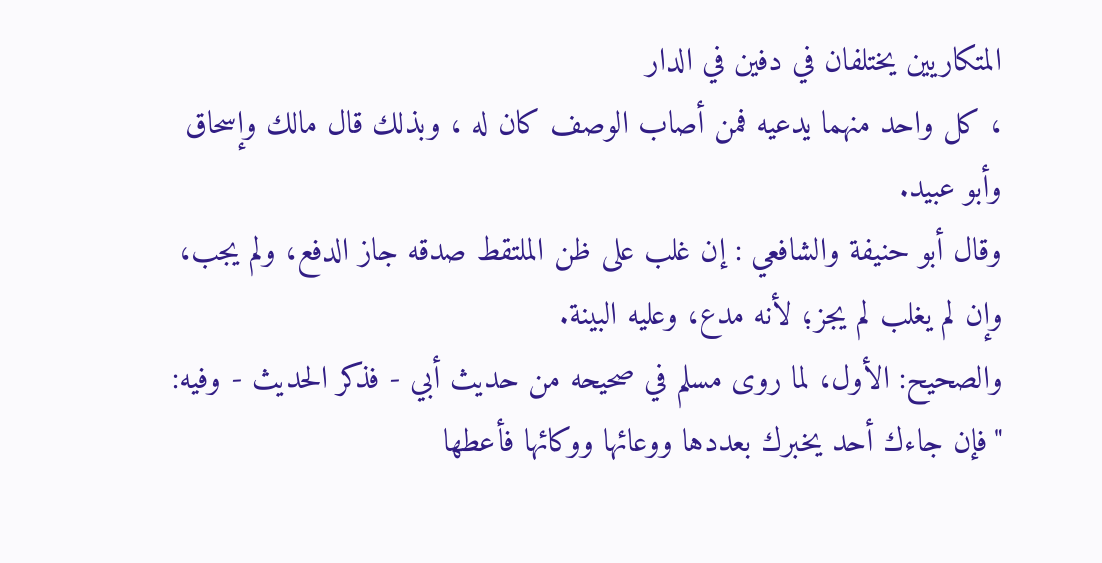المتكاريين يختلفان في دفين في الدار
، كل واحد منهما يدعيه فمن أصاب الوصف كان له ، وبذلك قال مالك وإسحاق وأبو عبيد.
وقال أبو حنيفة والشافعي : إن غلب على ظن الملتقط صدقه جاز الدفع، ولم يجب، وإن لم يغلب لم يجز؛ لأنه مدع، وعليه البينة.
والصحيح: الأول، لما روى مسلم في صحيحه من حديث أبي - فذكر الحديث - وفيه: "فإن جاءك أحد يخبرك بعددها ووعائها ووكائها فأعطها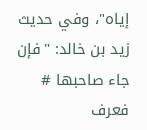إياه"، وفي حديث زيد بن خالد: "فإن جاء صاحبها # فعرف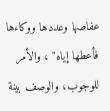عفاصها وعددها ووكاءها فأعطها إياه" ، والأمر للوجوب، والوصف بينة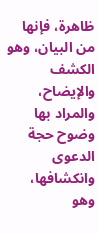ظاهرة، فإنها من البيان، وهو الكشف والإيضاح، والمراد بها وضوح حجة الدعوى وانكشافها، وهو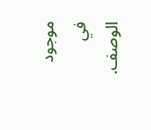موجود في الوصف.